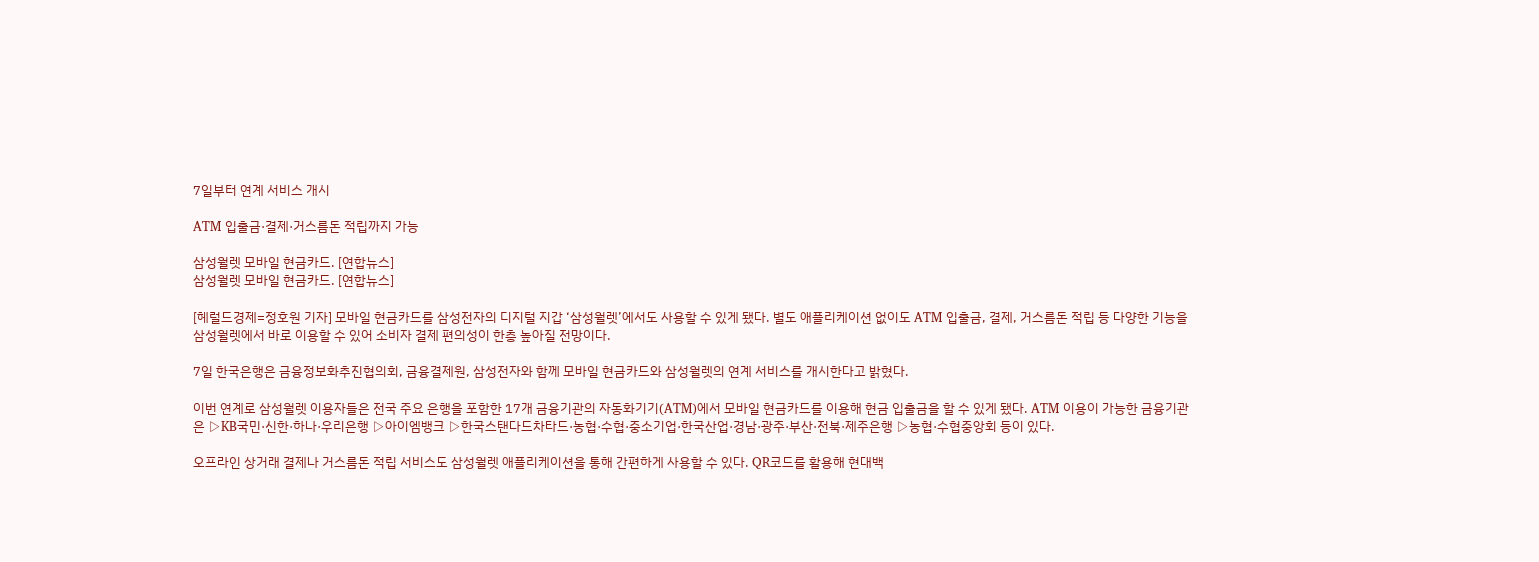7일부터 연계 서비스 개시

ATM 입출금·결제·거스름돈 적립까지 가능

삼성월렛 모바일 현금카드. [연합뉴스]
삼성월렛 모바일 현금카드. [연합뉴스]

[헤럴드경제=정호원 기자] 모바일 현금카드를 삼성전자의 디지털 지갑 ‘삼성월렛’에서도 사용할 수 있게 됐다. 별도 애플리케이션 없이도 ATM 입출금, 결제, 거스름돈 적립 등 다양한 기능을 삼성월렛에서 바로 이용할 수 있어 소비자 결제 편의성이 한층 높아질 전망이다.

7일 한국은행은 금융정보화추진협의회, 금융결제원, 삼성전자와 함께 모바일 현금카드와 삼성월렛의 연계 서비스를 개시한다고 밝혔다.

이번 연계로 삼성월렛 이용자들은 전국 주요 은행을 포함한 17개 금융기관의 자동화기기(ATM)에서 모바일 현금카드를 이용해 현금 입출금을 할 수 있게 됐다. ATM 이용이 가능한 금융기관은 ▷KB국민·신한·하나·우리은행 ▷아이엠뱅크 ▷한국스탠다드차타드·농협·수협·중소기업·한국산업·경남·광주·부산·전북·제주은행 ▷농협·수협중앙회 등이 있다.

오프라인 상거래 결제나 거스름돈 적립 서비스도 삼성월렛 애플리케이션을 통해 간편하게 사용할 수 있다. QR코드를 활용해 현대백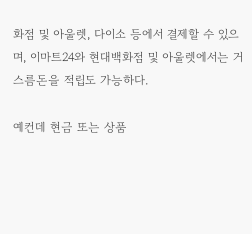화점 및 아울렛, 다이소 등에서 결제할 수 있으며, 이마트24와 현대백화점 및 아울렛에서는 거스름돈을 적립도 가능하다.

예컨데 현금 또는 상품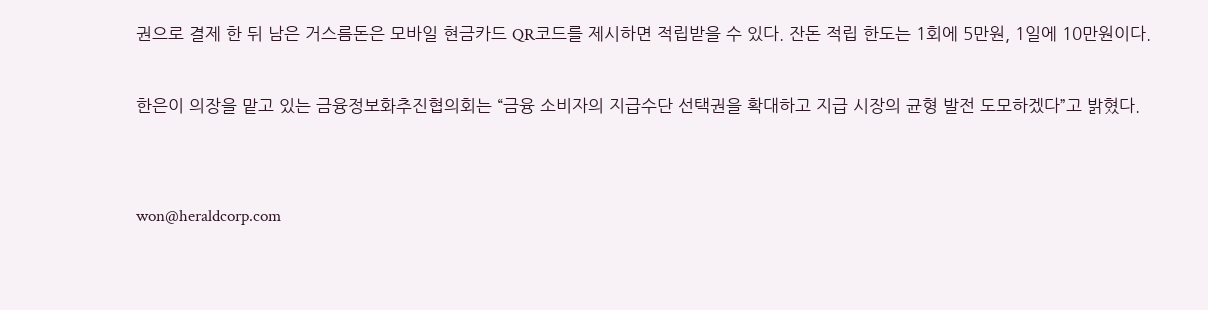권으로 결제 한 뒤 남은 거스름돈은 모바일 현금카드 QR코드를 제시하면 적립받을 수 있다. 잔돈 적립 한도는 1회에 5만원, 1일에 10만원이다.

한은이 의장을 맡고 있는 금융정보화추진협의회는 “금융 소비자의 지급수단 선택권을 확대하고 지급 시장의 균형 발전 도모하겠다”고 밝혔다.


won@heraldcorp.com